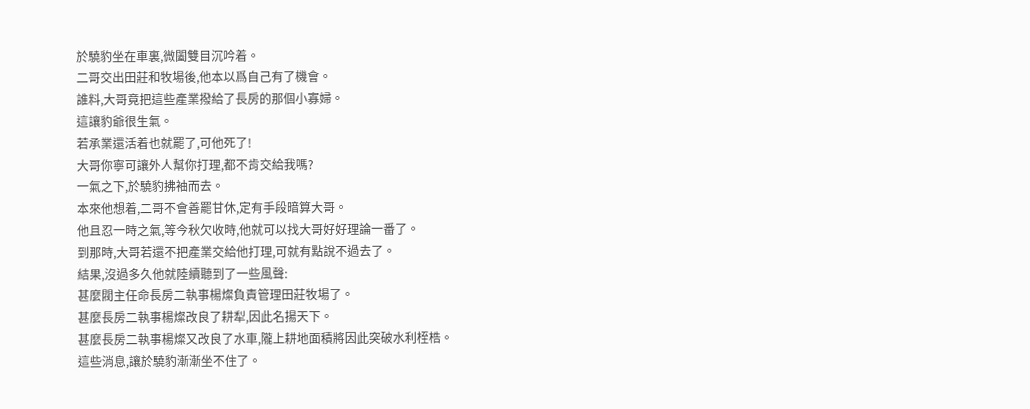於驍豹坐在車裏,微闔雙目沉吟着。
二哥交出田莊和牧場後,他本以爲自己有了機會。
誰料,大哥竟把這些產業撥給了長房的那個小寡婦。
這讓豹爺很生氣。
若承業還活着也就罷了,可他死了!
大哥你寧可讓外人幫你打理,都不肯交給我嗎?
一氣之下,於驍豹拂袖而去。
本來他想着,二哥不會善罷甘休,定有手段暗算大哥。
他且忍一時之氣,等今秋欠收時,他就可以找大哥好好理論一番了。
到那時,大哥若還不把產業交給他打理,可就有點說不過去了。
結果,沒過多久他就陸續聽到了一些風聲:
甚麼閥主任命長房二執事楊燦負責管理田莊牧場了。
甚麼長房二執事楊燦改良了耕犁,因此名揚天下。
甚麼長房二執事楊燦又改良了水車,隴上耕地面積將因此突破水利桎梏。
這些消息,讓於驍豹漸漸坐不住了。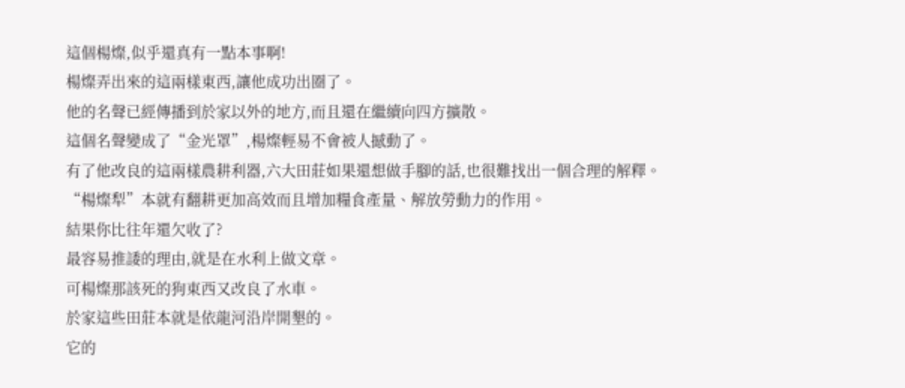這個楊燦,似乎還真有一點本事啊!
楊燦弄出來的這兩樣東西,讓他成功出圈了。
他的名聲已經傳播到於家以外的地方,而且還在繼續向四方擴散。
這個名聲變成了“金光罩”,楊燦輕易不會被人撼動了。
有了他改良的這兩樣農耕利器,六大田莊如果還想做手腳的話,也很難找出一個合理的解釋。
“楊燦犁”本就有翻耕更加高效而且增加糧食產量、解放勞動力的作用。
結果你比往年還欠收了?
最容易推諉的理由,就是在水利上做文章。
可楊燦那該死的狗東西又改良了水車。
於家這些田莊本就是依龍河沿岸開墾的。
它的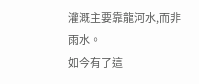灌溉主要靠龍河水,而非雨水。
如今有了這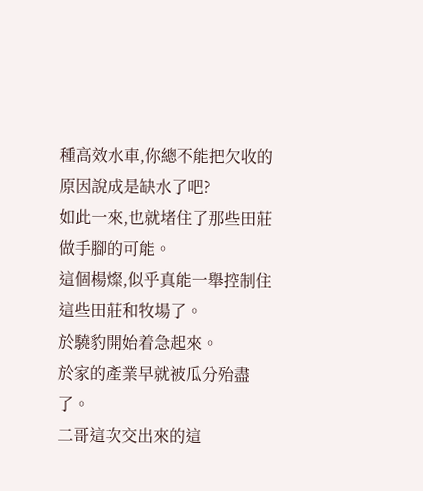種高效水車,你總不能把欠收的原因說成是缺水了吧?
如此一來,也就堵住了那些田莊做手腳的可能。
這個楊燦,似乎真能一舉控制住這些田莊和牧場了。
於驍豹開始着急起來。
於家的產業早就被瓜分殆盡了。
二哥這次交出來的這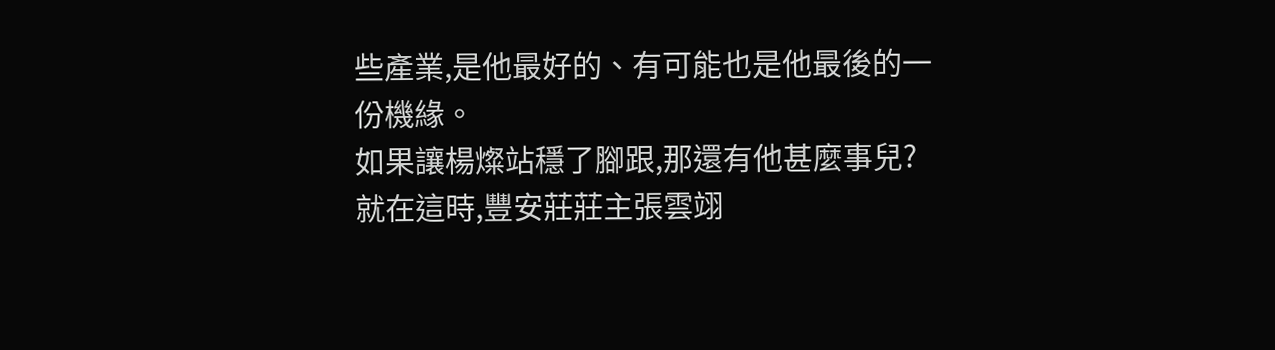些產業,是他最好的、有可能也是他最後的一份機緣。
如果讓楊燦站穩了腳跟,那還有他甚麼事兒?
就在這時,豐安莊莊主張雲翊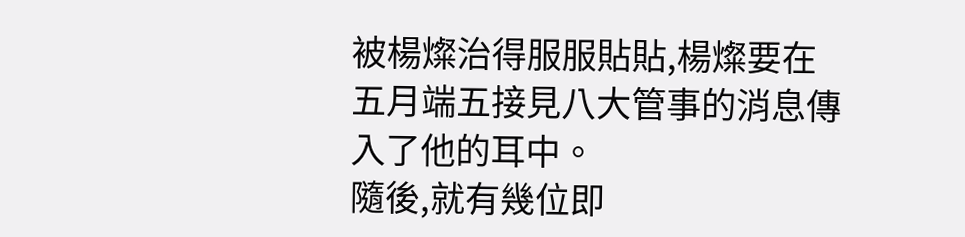被楊燦治得服服貼貼,楊燦要在五月端五接見八大管事的消息傳入了他的耳中。
隨後,就有幾位即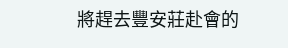將趕去豐安莊赴會的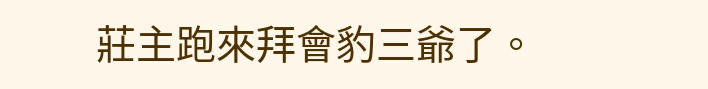莊主跑來拜會豹三爺了。